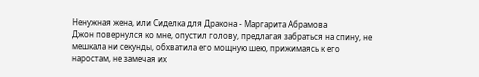Ненужная жена, или Сиделка для Дракона - Маргарита Абрамова
Джон повернулся ко мне, опустил голову, предлагая забраться на спину, не мешкала ни секунды, обхватила его мощную шею, прижимаясь к его наростам, не замечая их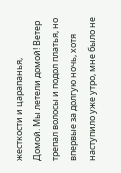жесткости и царапанья,
Домой. Мы летели домой! Ветер трепал волосы и подол платья, но впервые за долгую ночь, хотя наступило уже утро, мне было не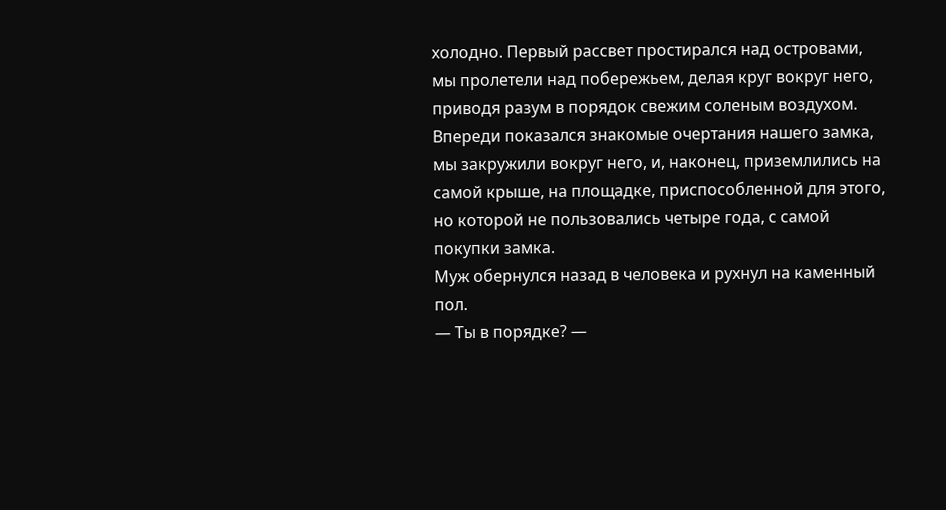холодно. Первый рассвет простирался над островами, мы пролетели над побережьем, делая круг вокруг него, приводя разум в порядок свежим соленым воздухом. Впереди показался знакомые очертания нашего замка, мы закружили вокруг него, и, наконец, приземлились на самой крыше, на площадке, приспособленной для этого, но которой не пользовались четыре года, с самой покупки замка.
Муж обернулся назад в человека и рухнул на каменный пол.
— Ты в порядке? —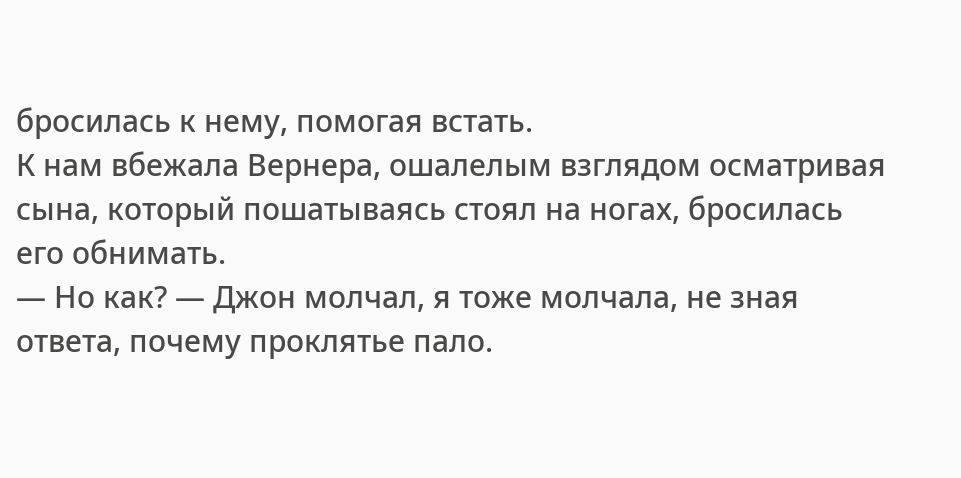бросилась к нему, помогая встать.
К нам вбежала Вернера, ошалелым взглядом осматривая сына, который пошатываясь стоял на ногах, бросилась его обнимать.
— Но как? — Джон молчал, я тоже молчала, не зная ответа, почему проклятье пало.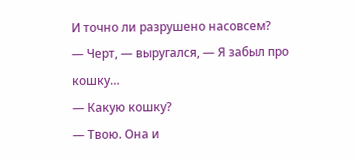И точно ли разрушено насовсем?
— Черт, — выругался, — Я забыл про кошку…
— Какую кошку?
— Твою. Она и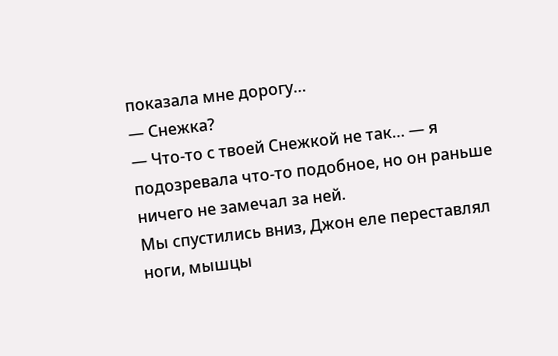показала мне дорогу…
— Снежка?
— Что-то с твоей Снежкой не так… — я подозревала что-то подобное, но он раньше ничего не замечал за ней.
Мы спустились вниз, Джон еле переставлял ноги, мышцы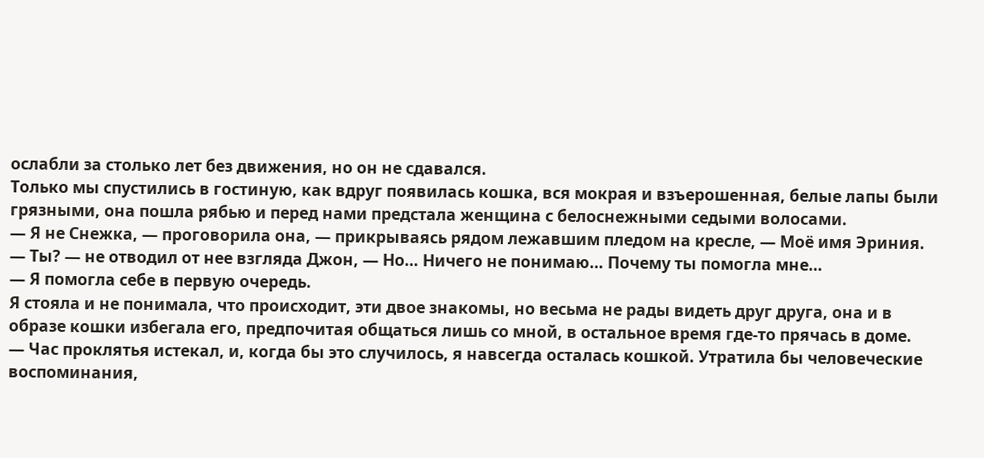ослабли за столько лет без движения, но он не сдавался.
Только мы спустились в гостиную, как вдруг появилась кошка, вся мокрая и взъерошенная, белые лапы были грязными, она пошла рябью и перед нами предстала женщина с белоснежными седыми волосами.
— Я не Снежка, — проговорила она, — прикрываясь рядом лежавшим пледом на кресле, — Моё имя Эриния.
— Ты? — не отводил от нее взгляда Джон, — Но… Ничего не понимаю… Почему ты помогла мне…
— Я помогла себе в первую очередь.
Я стояла и не понимала, что происходит, эти двое знакомы, но весьма не рады видеть друг друга, она и в образе кошки избегала его, предпочитая общаться лишь со мной, в остальное время где-то прячась в доме.
— Час проклятья истекал, и, когда бы это случилось, я навсегда осталась кошкой. Утратила бы человеческие воспоминания,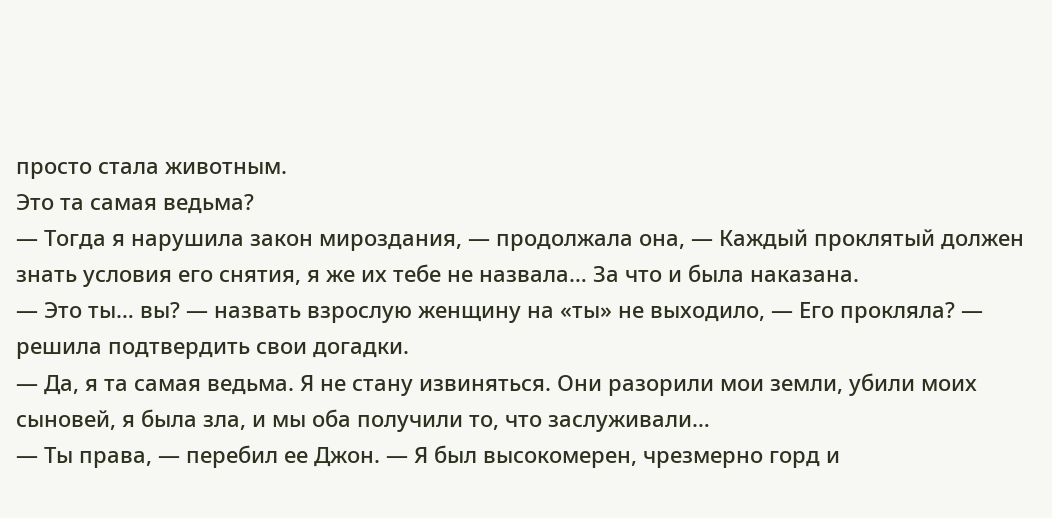просто стала животным.
Это та самая ведьма?
— Тогда я нарушила закон мироздания, — продолжала она, — Каждый проклятый должен знать условия его снятия, я же их тебе не назвала… За что и была наказана.
— Это ты… вы? — назвать взрослую женщину на «ты» не выходило, — Его прокляла? — решила подтвердить свои догадки.
— Да, я та самая ведьма. Я не стану извиняться. Они разорили мои земли, убили моих сыновей, я была зла, и мы оба получили то, что заслуживали…
— Ты права, — перебил ее Джон. — Я был высокомерен, чрезмерно горд и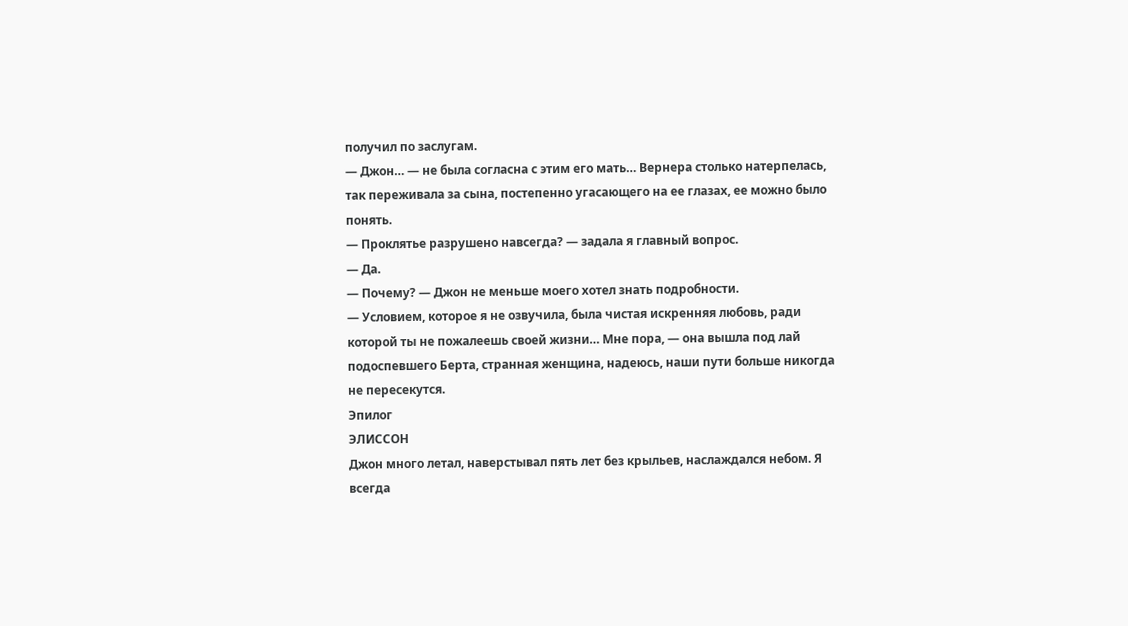получил по заслугам.
— Джон… — не была согласна с этим его мать… Вернера столько натерпелась, так переживала за сына, постепенно угасающего на ее глазах, ее можно было понять.
— Проклятье разрушено навсегда? — задала я главный вопрос.
— Да.
— Почему? — Джон не меньше моего хотел знать подробности.
— Условием, которое я не озвучила, была чистая искренняя любовь, ради которой ты не пожалеешь своей жизни… Мне пора, — она вышла под лай подоспевшего Берта, странная женщина, надеюсь, наши пути больше никогда не пересекутся.
Эпилог
ЭЛИССОН
Джон много летал, наверстывал пять лет без крыльев, наслаждался небом. Я всегда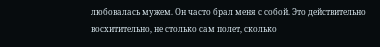любовалась мужем. Он часто брал меня с собой. Это действительно восхитительно, не столько сам полет, сколько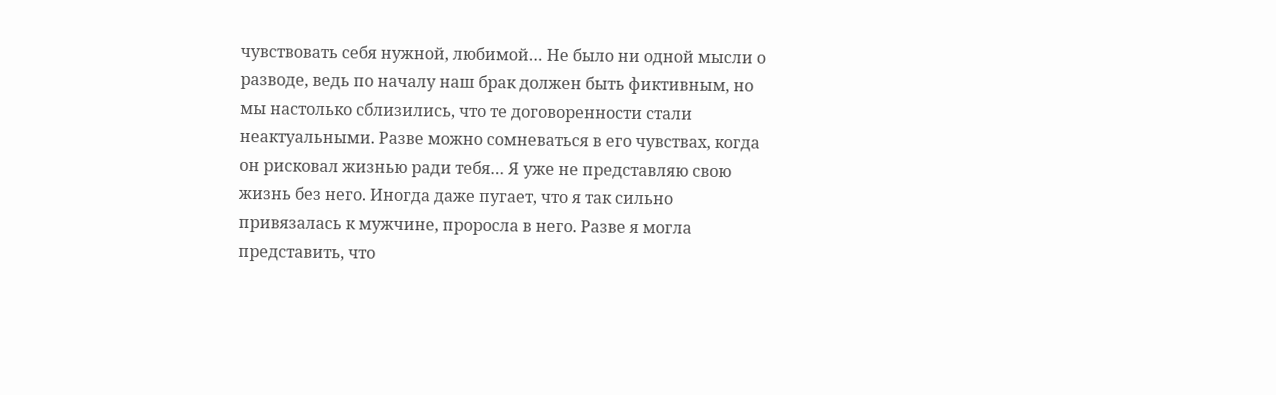чувствовать себя нужной, любимой… Не было ни одной мысли о разводе, ведь по началу наш брак должен быть фиктивным, но мы настолько сблизились, что те договоренности стали неактуальными. Разве можно сомневаться в его чувствах, когда он рисковал жизнью ради тебя… Я уже не представляю свою жизнь без него. Иногда даже пугает, что я так сильно привязалась к мужчине, проросла в него. Разве я могла представить, что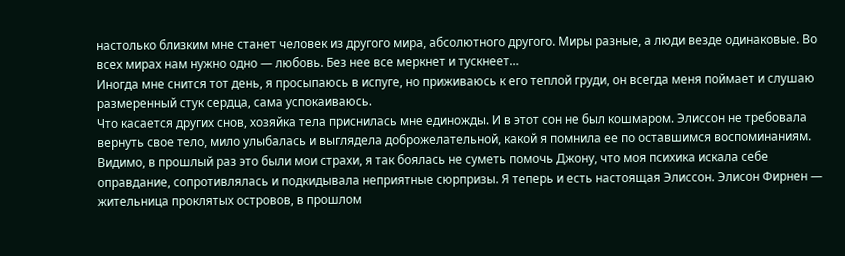настолько близким мне станет человек из другого мира, абсолютного другого. Миры разные, а люди везде одинаковые. Во всех мирах нам нужно одно — любовь. Без нее все меркнет и тускнеет…
Иногда мне снится тот день, я просыпаюсь в испуге, но приживаюсь к его теплой груди, он всегда меня поймает и слушаю размеренный стук сердца, сама успокаиваюсь.
Что касается других снов, хозяйка тела приснилась мне единожды. И в этот сон не был кошмаром. Элиссон не требовала вернуть свое тело, мило улыбалась и выглядела доброжелательной, какой я помнила ее по оставшимся воспоминаниям. Видимо, в прошлый раз это были мои страхи, я так боялась не суметь помочь Джону, что моя психика искала себе оправдание, сопротивлялась и подкидывала неприятные сюрпризы. Я теперь и есть настоящая Элиссон. Элисон Фирнен — жительница проклятых островов, в прошлом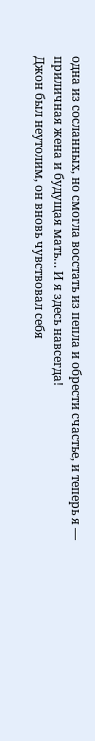одна из сосланных, но смогла восстать из пепла и обрести счастье, и теперь я — приличная жена и будущая мать… И я здесь навсегда!
Джон был неутолим, он вновь чувствовал себя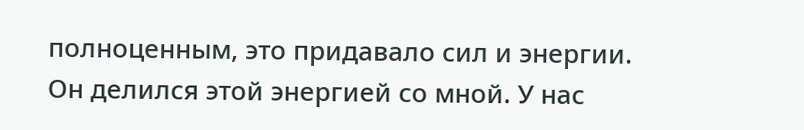полноценным, это придавало сил и энергии. Он делился этой энергией со мной. У нас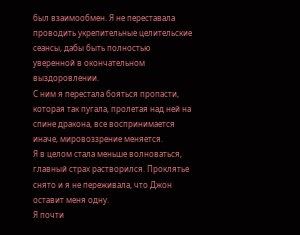был взаимообмен. Я не переставала проводить укрепительные целительские сеансы, дабы быть полностью уверенной в окончательном выздоровлении.
С ним я перестала бояться пропасти, которая так пугала, пролетая над ней на спине дракона, все воспринимается иначе, мировоззрение меняется.
Я в целом стала меньше волноваться, главный страх растворился. Проклятье снято и я не переживала, что Джон оставит меня одну.
Я почти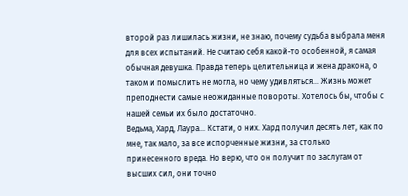второй раз лишилась жизни, не знаю, почему судьба выбрала меня для всех испытаний. Не считаю себя какой-то особенной, я самая обычная девушка. Правда теперь целительница и жена дракона, о таком и помыслить не могла, но чему удивляться… Жизнь может преподнести самые неожиданные повороты. Хотелось бы, чтобы с нашей семьи их было достаточно.
Ведьма, Хард, Лаура… Кстати, о них. Хард получил десять лет, как по мне, так мало, за все испорченные жизни, за столько принесенного вреда. Но верю, что он получит по заслугам от высших сил, они точно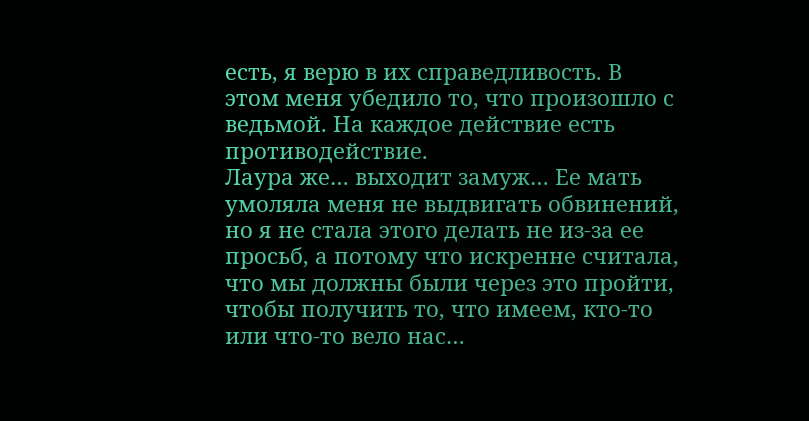есть, я верю в их справедливость. В этом меня убедило то, что произошло с ведьмой. На каждое действие есть противодействие.
Лаура же… выходит замуж… Ее мать умоляла меня не выдвигать обвинений, но я не стала этого делать не из-за ее просьб, а потому что искренне считала, что мы должны были через это пройти, чтобы получить то, что имеем, кто-то или что-то вело нас…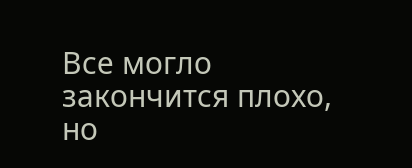Все могло закончится плохо, но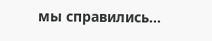мы справились…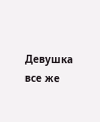Девушка все же